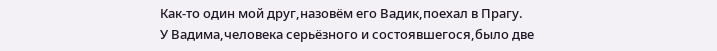Как-то один мой друг,назовём его Вадик,поехал в Прагу.
У Вадима,человека серьёзного и состоявшегося,было две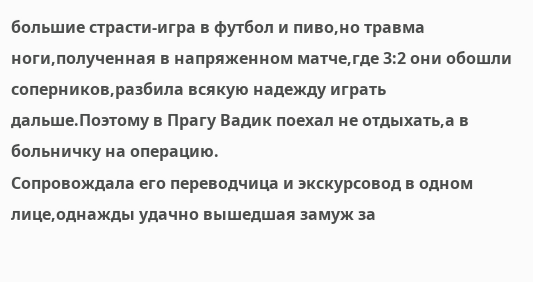большие страсти-игра в футбол и пиво,но травма ноги,полученная в напряженном матче,где 3:2 они обошли соперников,разбила всякую надежду играть дальше.Поэтому в Прагу Вадик поехал не отдыхать,а в больничку на операцию.
Сопровождала его переводчица и экскурсовод в одном лице,однажды удачно вышедшая замуж за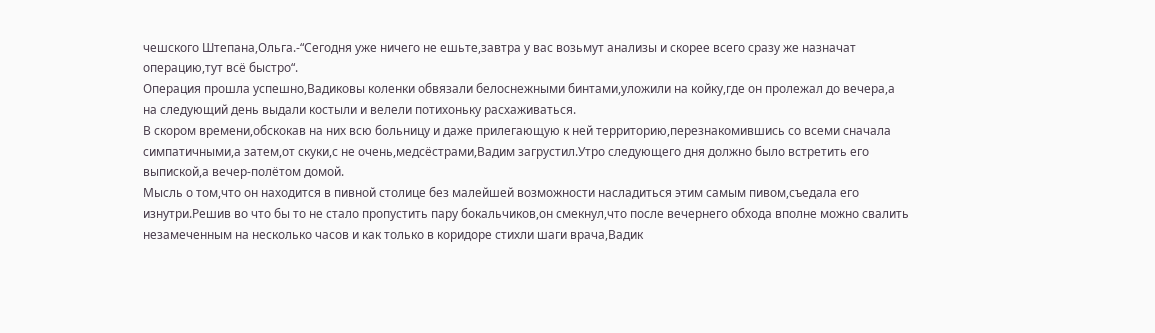чешского Штепана,Ольга.-“Сегодня уже ничего не ешьте,завтра у вас возьмут анализы и скорее всего сразу же назначат операцию,тут всё быстро“.
Операция прошла успешно,Вадиковы коленки обвязали белоснежными бинтами,уложили на койку,где он пролежал до вечера,а на следующий день выдали костыли и велели потихоньку расхаживаться.
В скором времени,обскокав на них всю больницу и даже прилегающую к ней территорию,перезнакомившись со всеми сначала симпатичными,а затем,от скуки,с не очень,медсёстрами,Вадим загрустил.Утро следующего дня должно было встретить его выпиской,а вечер-полётом домой.
Мысль о том,что он находится в пивной столице без малейшей возможности насладиться этим самым пивом,съедала его изнутри.Решив во что бы то не стало пропустить пару бокальчиков,он смекнул,что после вечернего обхода вполне можно свалить незамеченным на несколько часов и как только в коридоре стихли шаги врача,Вадик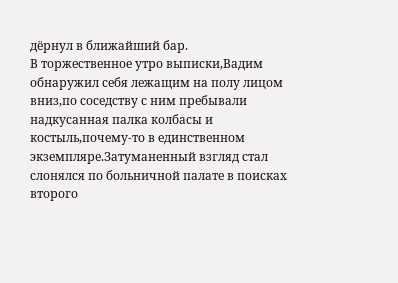дёрнул в ближайший бар.
В торжественное утро выписки,Вадим обнаружил себя лежащим на полу лицом вниз,по соседству с ним пребывали надкусанная палка колбасы и костыль,почему-то в единственном экземпляре.Затуманенный взгляд стал слонялся по больничной палате в поисках второго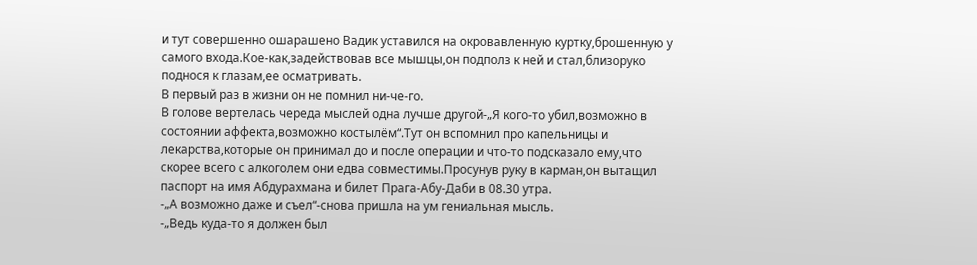и тут совершенно ошарашено Вадик уставился на окровавленную куртку,брошенную у самого входа.Кое-как,задействовав все мышцы,он подполз к ней и стал,близоруко поднося к глазам,ее осматривать.
В первый раз в жизни он не помнил ни-че-го.
В голове вертелась череда мыслей одна лучше другой-„Я кого-то убил,возможно в состоянии аффекта,возможно костылём“.Тут он вспомнил про капельницы и лекарства,которые он принимал до и после операции и что-то подсказало ему,что скорее всего с алкоголем они едва совместимы.Просунув руку в карман,он вытащил паспорт на имя Абдурахмана и билет Прага-Абу-Даби в 08.30 утра.
-„А возможно даже и съел“-снова пришла на ум гениальная мысль.
-„Ведь куда-то я должен был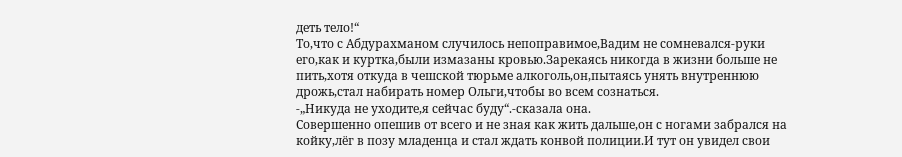деть тело!“
То,что с Абдурахманом случилось непоправимое,Вадим не сомневался-руки его,как и куртка,были измазаны кровью.Зарекаясь никогда в жизни больше не пить,хотя откуда в чешской тюрьме алкоголь,он,пытаясь унять внутреннюю дрожь,стал набирать номер Ольги,чтобы во всем сознаться.
-„Никуда не уходите,я сейчас буду“.-сказала она.
Совершенно опешив от всего и не зная как жить дальше,он с ногами забрался на койку,лёг в позу младенца и стал ждать конвой полиции.И тут он увидел свои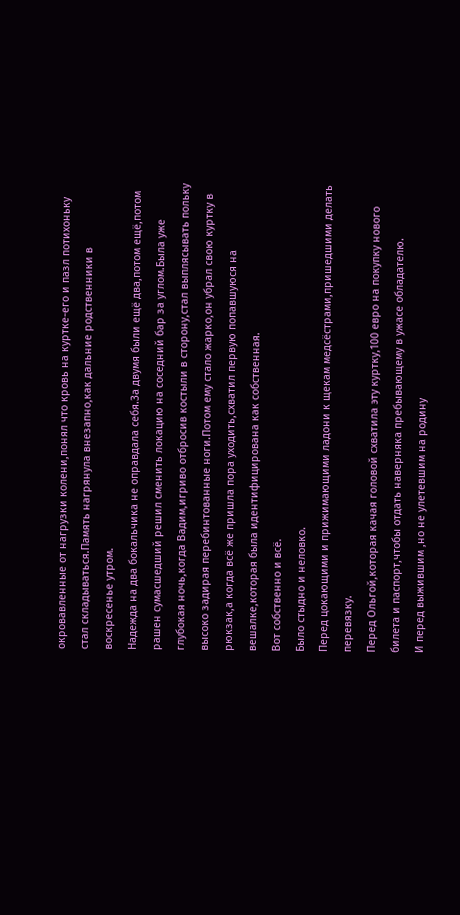окровавленные от нагрузки колени,понял что кровь на куртке-его и пазл потихоньку стал складываться.Память нагрянула внезапно,как дальние родственники в воскресенье утром.
Надежда на два бокальчика не оправдала себя.За двумя были ещё два,потом ещё,потом рашен сумасшедший решил сменить локацию на соседний бар за углом.Была уже глубокая ночь,когда Вадим,игриво отбросив костыли в сторону,стал выплясывать польку высоко задирая перебинтованные ноги.Потом ему стало жарко,он убрал свою куртку в рюкзак,а когда всё же пришла пора уходить,схватил первую попавшуюся на вешалке,которая была идентифицирована как собственная.
Вот собственно и всё.
Было стыдно и неловко.
Перед цокающими и прижимающими ладони к щекам медсёстрами,пришедшими делать перевязку.
Перед Ольгой,которая качая головой схватила эту куртку,100 евро на покупку нового билета и паспорт,чтобы отдать наверняка пребывающему в ужасе обладателю.
И перед выжившим ,но не улетевшим на родину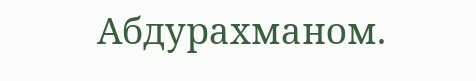Абдурахманом.